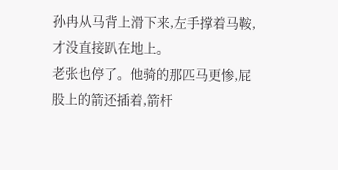孙冉从马背上滑下来,左手撑着马鞍,才没直接趴在地上。
老张也停了。他骑的那匹马更惨,屁股上的箭还插着,箭杆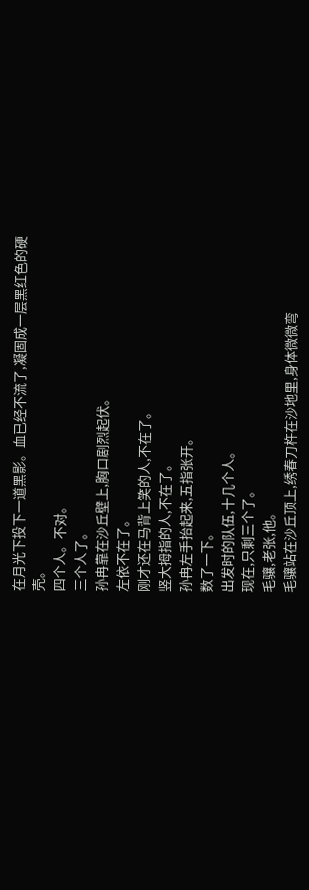在月光下投下一道黑影。血已经不流了,凝固成一层黑红色的硬壳。
四个人。不对。
三个人了。
孙冉靠在沙丘壁上,胸口剧烈起伏。
左依不在了。
刚才还在马背上笑的人,不在了。
竖大拇指的人,不在了。
孙冉左手抬起来,五指张开。
数了一下。
出发时的队伍,十几个人。
现在,只剩三个了。
毛骧,老张,他。
毛骧站在沙丘顶上,绣春刀杵在沙地里,身体微微弯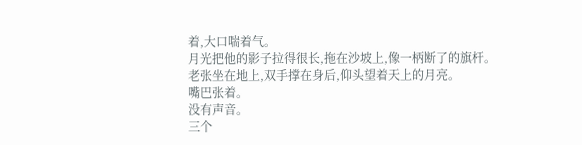着,大口喘着气。
月光把他的影子拉得很长,拖在沙坡上,像一柄断了的旗杆。
老张坐在地上,双手撑在身后,仰头望着天上的月亮。
嘴巴张着。
没有声音。
三个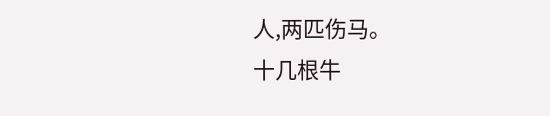人,两匹伤马。
十几根牛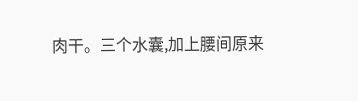肉干。三个水囊,加上腰间原来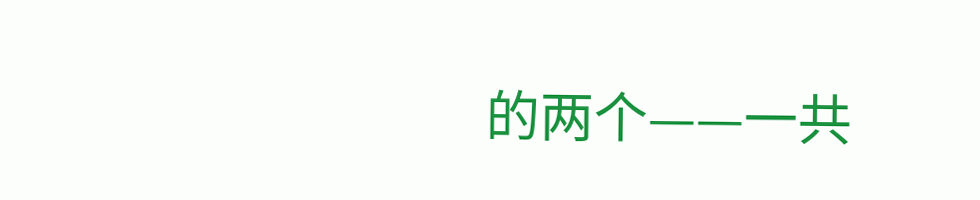的两个——一共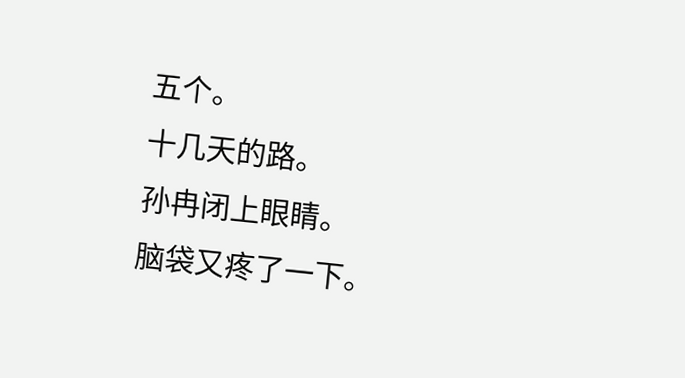五个。
十几天的路。
孙冉闭上眼睛。
脑袋又疼了一下。